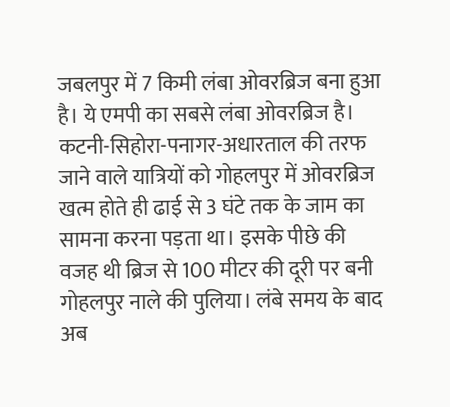जबलपुर में 7 किमी लंबा ओवरब्रिज बना हुआ है। ये एमपी का सबसे लंबा ओवरब्रिज है। कटनी-सिहोरा-पनागर-अधारताल की तरफ जाने वाले यात्रियों को गोहलपुर में ओवरब्रिज खत्म होते ही ढाई से 3 घंटे तक के जाम का सामना करना पड़ता था। इसके पीछे की वजह थी ब्रिज से 100 मीटर की दूरी पर बनी गोहलपुर नाले की पुलिया। लंबे समय के बाद अब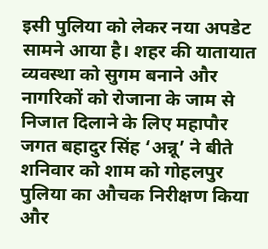इसी पुलिया को लेकर नया अपडेट सामने आया है। शहर की यातायात व्यवस्था को सुगम बनाने और नागरिकों को रोजाना के जाम से निजात दिलाने के लिए महापौर जगत बहादुर सिंह ‘अन्नू’ ने बीते शनिवार को शाम को गोहलपुर पुलिया का औचक निरीक्षण किया और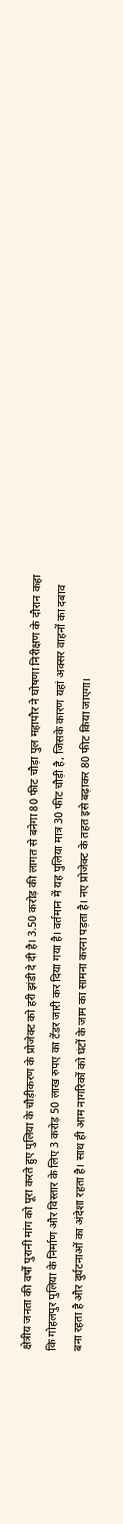क्षेत्रीय जनता की वर्षों पुरानी मांग को पूरा करते हुए पुलिया के चौड़ीकरण के प्रोजेक्ट को हरी झंडी दे दी है। 3.50 करोड़ की लागत से बनेगा 80 फीट चौड़ा पुल महापौर ने घोषणा निरीक्षण के दौरान कहा कि गोहलपुर पुलिया के निर्माण और विस्तार के लिए 3 करोड़ 50 लाख रुपए का टेंडर जारी कर दिया गया है। वर्तमान में यह पुलिया मात्र 30 फीट चौड़ी है, जिसके कारण यहां अक्सर वाहनों का दबाव बना रहता है और दुर्घटनाओं का अंदेशा रहता है। साथ ही आम नागरिकों को घंटों के जाम का सामना करना पड़ता है। नए प्रोजेक्ट के तहत इसे बढ़ाकर 80 फीट किया जाएगा।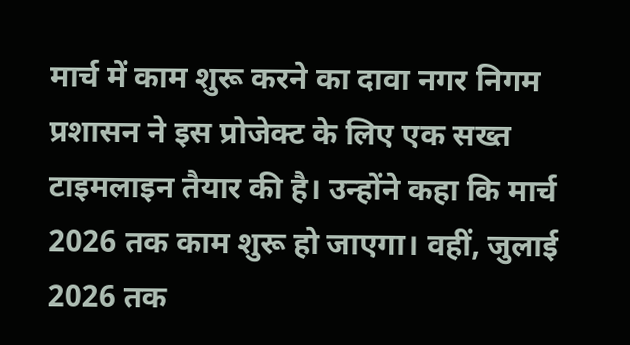मार्च में काम शुरू करने का दावा नगर निगम प्रशासन ने इस प्रोजेक्ट के लिए एक सख्त टाइमलाइन तैयार की है। उन्होंने कहा कि मार्च 2026 तक काम शुरू हो जाएगा। वहीं, जुलाई 2026 तक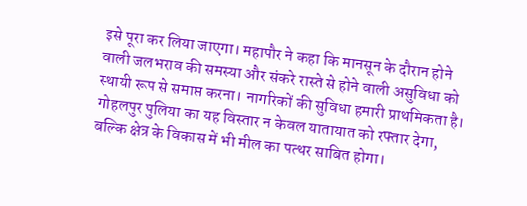इसे पूरा कर लिया जाएगा। महापौर ने कहा कि मानसून के दौरान होने वाली जलभराव की समस्या और संकरे रास्ते से होने वाली असुविधा को स्थायी रूप से समाप्त करना। नागरिकों की सुविधा हमारी प्राथमिकता है। गोहलपुर पुलिया का यह विस्तार न केवल यातायात को रफ्तार देगा, बल्कि क्षेत्र के विकास में भी मील का पत्थर साबित होगा।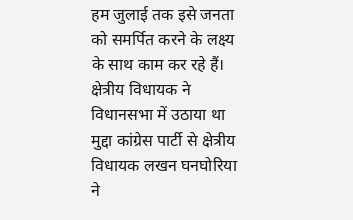हम जुलाई तक इसे जनता को समर्पित करने के लक्ष्य के साथ काम कर रहे हैं। क्षेत्रीय विधायक ने विधानसभा में उठाया था मुद्दा कांग्रेस पार्टी से क्षेत्रीय विधायक लखन घनघोरिया ने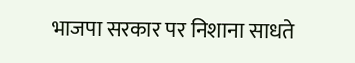भाजपा सरकार पर निशाना साधते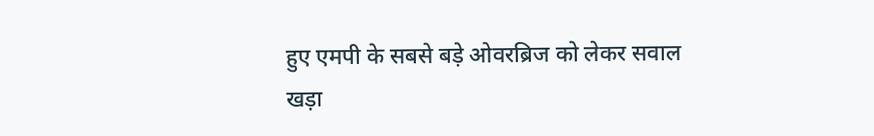हुए एमपी के सबसे बड़े ओवरब्रिज को लेकर सवाल खड़ा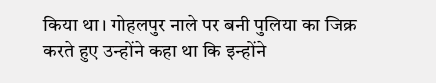किया था। गोहलपुर नाले पर बनी पुलिया का जिक्र करते हुए उन्होंने कहा था कि इन्होंने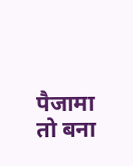पैजामा तो बना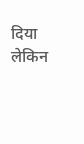दिया लेकिन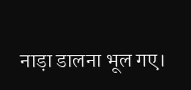नाड़ा डालना भूल गए।